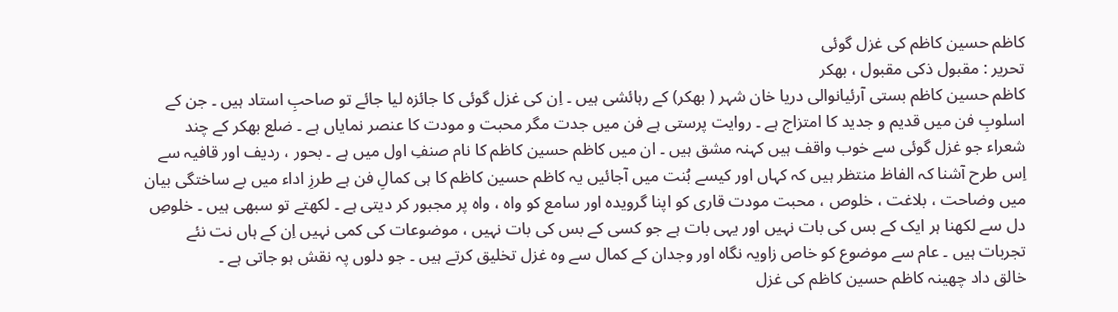کاظم حسین کاظم کی غزل گوئی
تحریر : مقبول ذکی مقبول ، بھکر
کاظم حسین کاظم بستی آرئیانوالی دریا خان شہر ( بھکر) کے رہائشی ہیں ۔ اِن کی غزل گوئی کا جائزہ لیا جائے تو صاحبِ استاد ہیں ۔ جن کے اسلوبِ فن میں قدیم و جدید کا امتزاج ہے ۔ روایت پرستی ہے فن میں جدت مگر محبت و مودت کا عنصر نمایاں ہے ۔ ضلع بھکر کے چند شعراء جو غزل گوئی سے خوب واقف ہیں کہنہ مشق ہیں ۔ ان میں کاظم حسین کاظم کا نام صنفِ اول میں ہے ۔ بحور ، ردیف اور قافیہ سے اِس طرح آشنا کہ الفاظ منتظر ہیں کہ کہاں اور کیسے بُنت میں آجائیں یہ کاظم حسین کاظم کا ہی کمالِ فن ہے طرزِ اداء میں بے ساختگی بیان میں وضاحت ، بلاغت ، خلوص ، محبت مودت قاری کو اپنا گرویدہ اور سامع کو واہ ، واہ پر مجبور کر دیتی ہے ۔ لکھتے تو سبھی ہیں ۔ خلوصِ دل سے لکھنا ہر ایک کے بس کی بات نہیں اور یہی بات ہے جو کسی کے بس کی بات نہیں ، موضوعات کی کمی نہیں اِن کے ہاں نت نئے تجربات ہیں ۔ عام سے موضوع کو خاص زاویہ نگاہ اور وجدان کے کمال سے وہ غزل تخلیق کرتے ہیں ۔ جو دلوں پہ نقش ہو جاتی ہے ۔
خالق داد چھینہ کاظم حسین کاظم کی غزل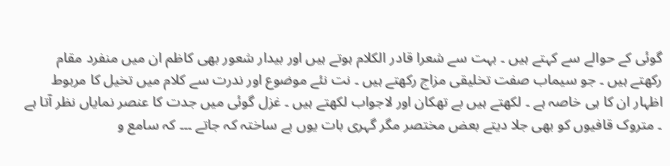گوئی کے حوالے سے کہتے ہیں ۔ بہت سے شعرا قادر الکلام ہوتے ہیں اور بیدار شعور بھی کاظم ان میں منفرد مقام رکھتے ہیں ۔ جو سیماب صفت تخلیقی مزاج رکھتے ہیں ۔ نت نئے موضوع اور ندرت سے کلام میں تخیل کا مربوط اظہار ان کا ہی خاصہ ہے ۔ لکھتے ہیں بے تھکان اور لاجواب لکھتے ہیں ۔ غزل گوئی میں جدت کا عنصر نمایاں نظر آتا ہے ۔ متروک قافیوں کو بھی جلا دیتے بعض مختصر مگر گہری بات یوں بے ساختہ کہ جاتے ۔۔۔ کہ سامع و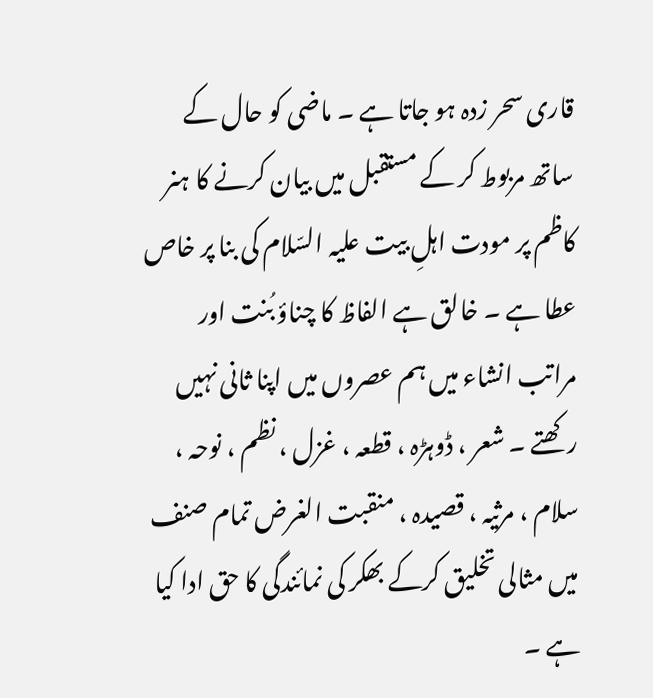قاری سحر زدہ ہو جاتا ہے ۔ ماضی کو حال کے ساتھ مربوط کر کے مستقبل میں بیان کرنے کا ہنر کاظم پر مودت اہلِ بیت علیہ السّلام کی بنا پر خاص عطا ہے ۔ خالق ہے الفاظ کا چناؤ بُنت اور مراتب انشاء میں ہم عصروں میں اپنا ثانی نہیں رکھتے ۔ شعر ، ڈوہڑہ ، قطعہ ، غزل ، نظم ، نوحہ ، سلام ، مرثیہ ، قصیدہ ، منقبت الغرض تمام صنف میں مثالی تخلیق کرکے بھکر کی نمائندگی کا حق ادا کیا ہے ۔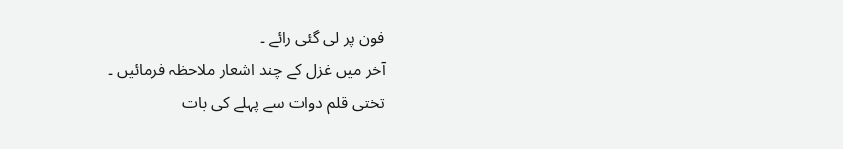فون پر لی گئی رائے ۔
آخر میں غزل کے چند اشعار ملاحظہ فرمائیں ۔
تختی قلم دوات سے پہلے کی بات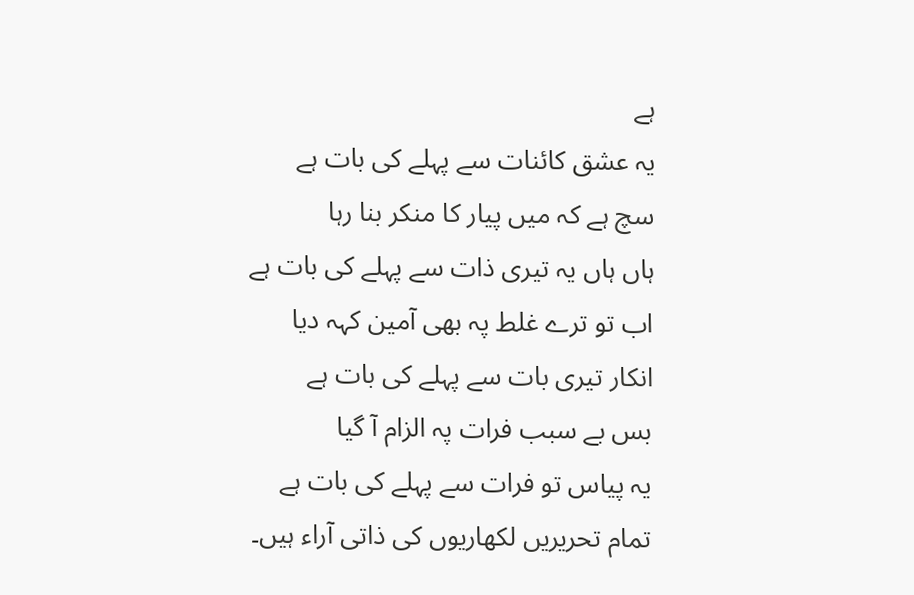ہے
یہ عشق کائنات سے پہلے کی بات ہے
سچ ہے کہ میں پیار کا منکر بنا رہا
ہاں ہاں یہ تیری ذات سے پہلے کی بات ہے
اب تو ترے غلط پہ بھی آمین کہہ دیا
انکار تیری بات سے پہلے کی بات ہے
بس بے سبب فرات پہ الزام آ گیا
یہ پیاس تو فرات سے پہلے کی بات ہے
تمام تحریریں لکھاریوں کی ذاتی آراء ہیں۔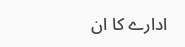ادارے کا ان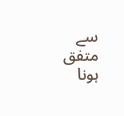سے متفق ہونا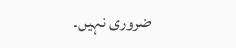ضروری نہیں۔